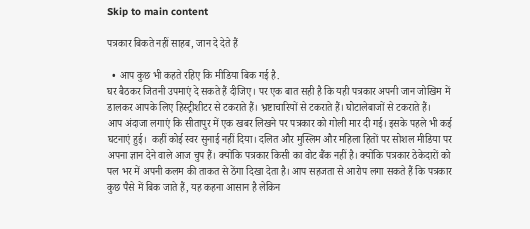Skip to main content

पत्रकार बिकते नहीं साहब, जान दे देते हैं

  • आप कुछ भी कहते रहिए कि मीडिया बिक गई है.
घर बैठकर जितनी उपमाएं दे सकते हैं दीजिए। पर एक बात सही है कि यही पत्रकार अपनी जान जोखिम में डालकर आपके लिए हिस्ट्रीशीटर से टकराते हैं। भ्रष्टाचारियों से टकराते हैं। घोटालेबाजों से टकराते हैं।
आप अंदाजा लगाएं कि सीतापुर में एक खबर लिखने पर पत्रकार को गोली मार दी गई। इसके पहले भी कई घटनाएं हुई।  कहीं कोई स्वर सुनाई नहीं दिया। दलित और मुस्लिम और महिला हितों पर सोशल मीडिया पर अपना ज्ञान देने वाले आज चुप हैं। क्योंकि पत्रकार किसी का वोट बैंक नहीं है। क्योंकि पत्रकार ठेकेदारों को पल भर में अपनी कलम की ताकत से ठेंगा दिखा देता है। आप सहजता से आरोप लगा सकते हैं कि पत्रकार कुछ पैसे में बिक जाते हैं, यह कहना आसान है लेकिन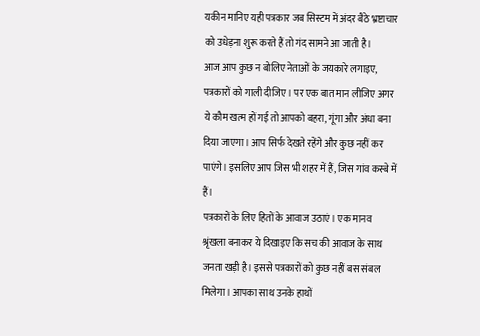यकीन मानिए यही पत्रकार जब सिस्टम में अंदर बैठे भ्रष्टाचार को उधेड़ना शुरू करते हैं तो गंद सामने आ जाती है।
आज आप कुछ न बोलिए नेताओं के जयकारे लगाइए, पत्रकारों को गाली दीजिए। पर एक बात मान लीजिए अगर ये कौम खत्म हों गई तो आपको बहरा, गूंगा और अंधा बना दिया जाएगा। आप सिर्फ देखते रहेंगे और कुछ नहीं कर पाएंगे। इसलिए आप जिस भी शहर में हैं, जिस गांव कस्बे में हैं।
पत्रकारों के लिए हितों के आवाज उठाएं। एक मानव श्रृंखला बनाकर ये दिखाइए कि सच की आवाज के साथ जनता खड़ी है। इससे पत्रकारों को कुछ नहीं बस संबल मिलेगा। आपका साथ उनके हाथों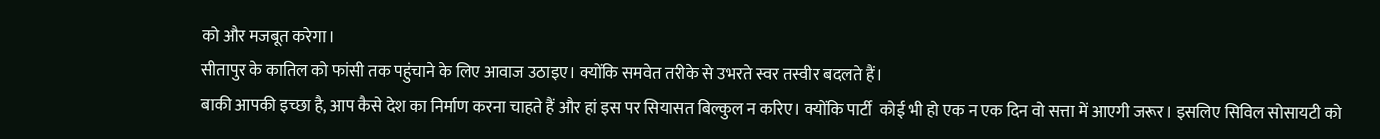को और मजबूत करेगा।
सीतापुर के कातिल को फांसी तक पहुंचाने के लिए आवाज उठाइए। क्योंकि समवेत तरीके से उभरते स्वर तस्वीर बदलते हैं।
बाकी आपकी इच्छा है, आप कैसे देश का निर्माण करना चाहते हैं और हां इस पर सियासत बिल्कुल न करिए। क्योंकि पार्टी  कोई भी हो एक न एक दिन वो सत्ता में आएगी जरूर। इसलिए सिविल सोसायटी को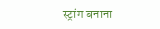स्ट्रांग बनाना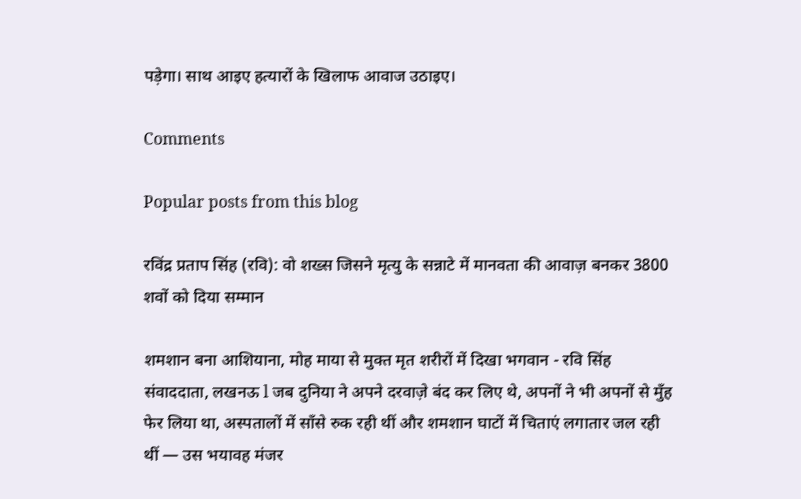पड़ेगा। साथ आइए हत्यारों के खिलाफ आवाज उठाइए।

Comments

Popular posts from this blog

रविंद्र प्रताप सिंह (रवि): वो शख्स जिसने मृत्यु के सन्नाटे में मानवता की आवाज़ बनकर 3800 शवों को दिया सम्मान

शमशान बना आशियाना, मोह माया से मुक्त मृत शरीरों में दिखा भगवान - रवि सिंह संवाददाता, लखनऊ l जब दुनिया ने अपने दरवाज़े बंद कर लिए थे, अपनों ने भी अपनों से मुँह फेर लिया था, अस्पतालों में साँसे रुक रही थीं और शमशान घाटों में चिताएं लगातार जल रही थीं — उस भयावह मंजर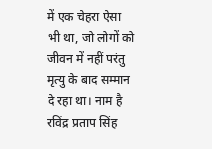में एक चेहरा ऐसा भी था, जो लोगों को जीवन में नहीं परंतु मृत्यु के बाद सम्मान दे रहा था। नाम है रविंद्र प्रताप सिंह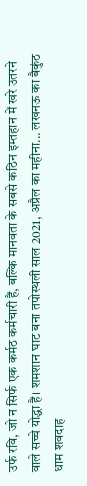उर्फ रवि, जो न सिर्फ एक कर्मठ कर्मचारी हैं, बल्कि मानवता के सबसे कठिन इम्तहान में खरे उतरने वाले सच्चे योद्धा हैं। शमशान घाट बना तपोस्थली साल 2021, अप्रैल का महीना... लखनऊ का बैकुंठ धाम शवदाह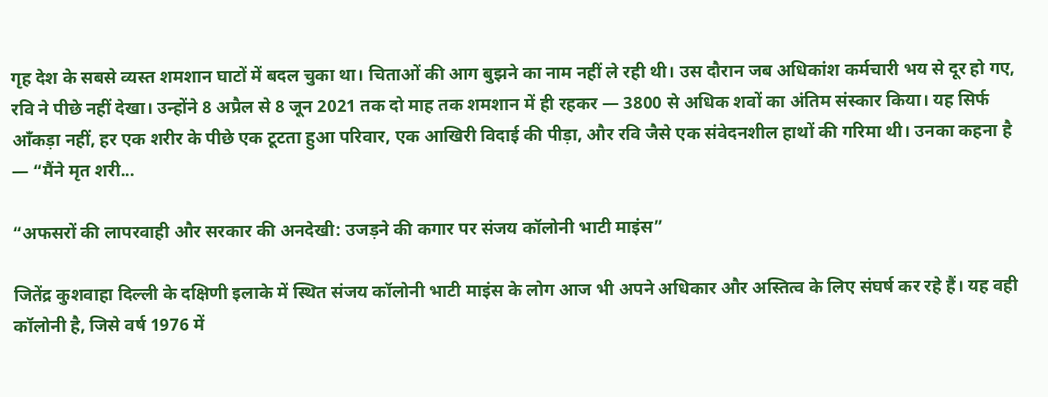गृह देश के सबसे व्यस्त शमशान घाटों में बदल चुका था। चिताओं की आग बुझने का नाम नहीं ले रही थी। उस दौरान जब अधिकांश कर्मचारी भय से दूर हो गए, रवि ने पीछे नहीं देखा। उन्होंने 8 अप्रैल से 8 जून 2021 तक दो माह तक शमशान में ही रहकर — 3800 से अधिक शवों का अंतिम संस्कार किया। यह सिर्फ आँकड़ा नहीं, हर एक शरीर के पीछे एक टूटता हुआ परिवार, एक आखिरी विदाई की पीड़ा, और रवि जैसे एक संवेदनशील हाथों की गरिमा थी। उनका कहना है — “मैंने मृत शरी...

“अफसरों की लापरवाही और सरकार की अनदेखी: उजड़ने की कगार पर संजय कॉलोनी भाटी माइंस”

जितेंद्र कुशवाहा दिल्ली के दक्षिणी इलाके में स्थित संजय कॉलोनी भाटी माइंस के लोग आज भी अपने अधिकार और अस्तित्व के लिए संघर्ष कर रहे हैं। यह वही कॉलोनी है, जिसे वर्ष 1976 में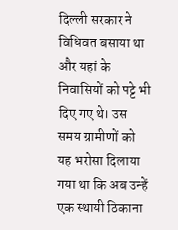दिल्ली सरकार ने विधिवत बसाया था और यहां के निवासियों को पट्टे भी दिए गए थे। उस समय ग्रामीणों को यह भरोसा दिलाया गया था कि अब उन्हें एक स्थायी ठिकाना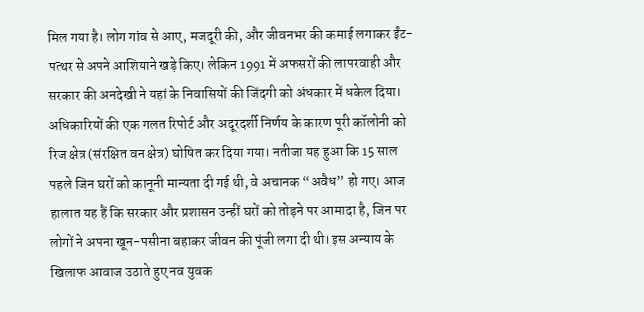मिल गया है। लोग गांव से आए, मजदूरी की, और जीवनभर की कमाई लगाकर ईंट-पत्थर से अपने आशियाने खड़े किए। लेकिन 1991 में अफसरों की लापरवाही और सरकार की अनदेखी ने यहां के निवासियों की जिंदगी को अंधकार में धकेल दिया। अधिकारियों की एक गलत रिपोर्ट और अदूरदर्शी निर्णय के कारण पूरी कॉलोनी को रिज क्षेत्र (संरक्षित वन क्षेत्र) घोषित कर दिया गया। नतीजा यह हुआ कि 15 साल पहले जिन घरों को कानूनी मान्यता दी गई थी, वे अचानक “अवैध” हो गए। आज हालात यह हैं कि सरकार और प्रशासन उन्हीं घरों को तोड़ने पर आमादा है, जिन पर लोगों ने अपना खून-पसीना बहाकर जीवन की पूंजी लगा दी थी। इस अन्याय के खिलाफ आवाज उठाते हुए नव युवक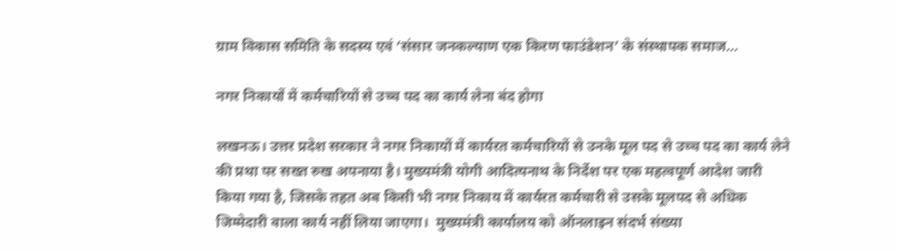ग्राम विकास समिति के सदस्य एवं ‘संसार जनकल्याण एक किरण फाउंडेशन’ के संस्थापक समाज...

नगर निकायों में कर्मचारियों से उच्च पद का कार्य लेना बंद होगा

लखनऊ। उत्तर प्रदेश सरकार ने नगर निकायों में कार्यरत कर्मचारियों से उनके मूल पद से उच्च पद का कार्य लेने की प्रथा पर सख्त रुख अपनाया है। मुख्यमंत्री योगी आदित्यनाथ के निर्देश पर एक महत्वपूर्ण आदेश जारी किया गया है, जिसके तहत अब किसी भी नगर निकाय में कार्यरत कर्मचारी से उसके मूलपद से अधिक जिम्मेदारी वाला कार्य नहीं लिया जाएगा।  मुख्यमंत्री कार्यालय को ऑनलाइन संदर्भ संख्या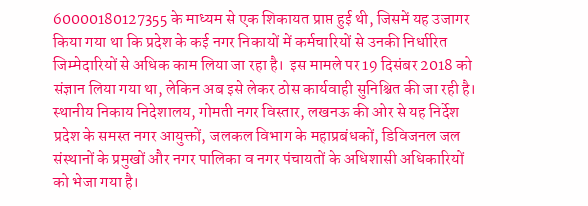60000180127355 के माध्यम से एक शिकायत प्राप्त हुई थी, जिसमें यह उजागर किया गया था कि प्रदेश के कई नगर निकायों में कर्मचारियों से उनकी निर्धारित जिम्मेदारियों से अधिक काम लिया जा रहा है।  इस मामले पर 19 दिसंबर 2018 को संज्ञान लिया गया था, लेकिन अब इसे लेकर ठोस कार्यवाही सुनिश्चित की जा रही है। स्थानीय निकाय निदेशालय, गोमती नगर विस्तार, लखनऊ की ओर से यह निर्देश प्रदेश के समस्त नगर आयुक्तों, जलकल विभाग के महाप्रबंधकों, डिविजनल जल संस्थानों के प्रमुखों और नगर पालिका व नगर पंचायतों के अधिशासी अधिकारियों को भेजा गया है।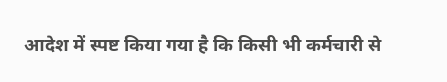आदेश में स्पष्ट किया गया है कि किसी भी कर्मचारी से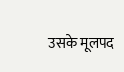उसके मूलपद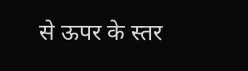से ऊपर के स्तर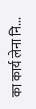का कार्य लेना नि...